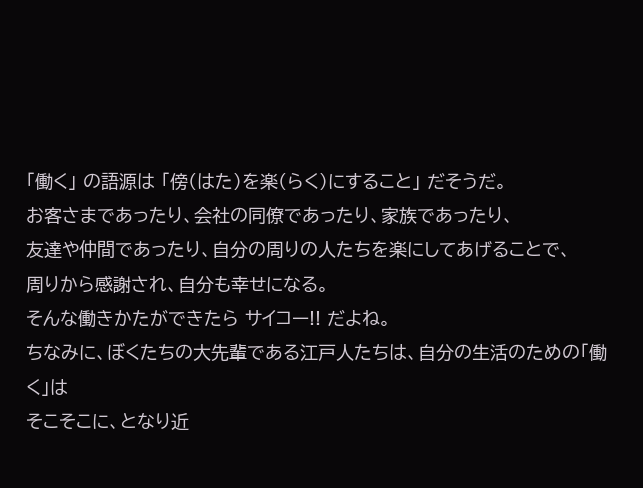「働く」 の語源は 「傍(はた)を楽(らく)にすること」 だそうだ。
お客さまであったり、会社の同僚であったり、家族であったり、
友達や仲間であったり、自分の周りの人たちを楽にしてあげることで、
周りから感謝され、自分も幸せになる。
そんな働きかたができたら サイコー!! だよね。
ちなみに、ぼくたちの大先輩である江戸人たちは、自分の生活のための「働く」は
そこそこに、となり近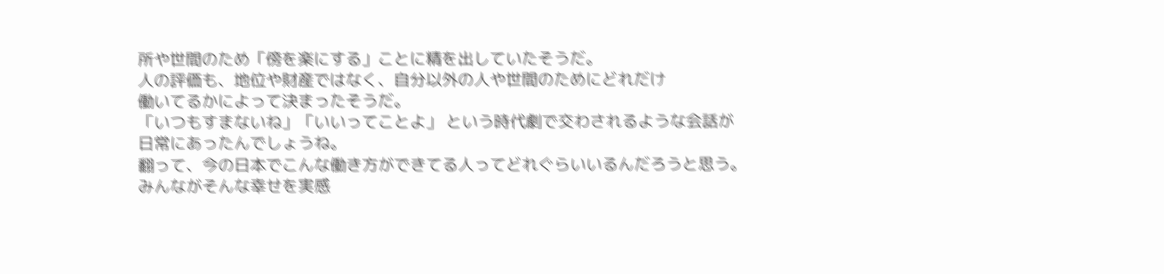所や世間のため「傍を楽にする」ことに精を出していたそうだ。
人の評価も、地位や財産ではなく、自分以外の人や世間のためにどれだけ
働いてるかによって決まったそうだ。
「いつもすまないね」「いいってことよ」 という時代劇で交わされるような会話が
日常にあったんでしょうね。
翻って、今の日本でこんな働き方ができてる人ってどれぐらいいるんだろうと思う。
みんながそんな幸せを実感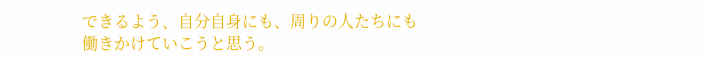できるよう、自分自身にも、周りの人たちにも
働きかけていこうと思う。